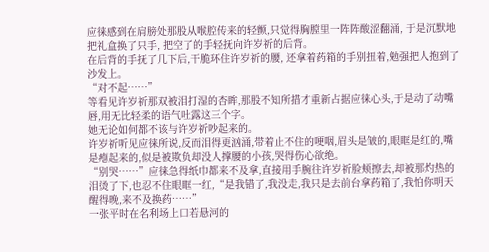应徕感到在肩膀处那股从喉腔传来的轻颤,只觉得胸膛里一阵阵酸涩翻涌, 于是沉默地把礼盒换了只手, 把空了的手轻抚向许岁祈的后背。
在后背的手抚了几下后,干脆环住许岁祈的腰, 还拿着药箱的手别扭着,勉强把人抱到了沙发上。
“对不起……”
等看见许岁祈那双被泪打湿的杏眸,那股不知所措才重新占据应徕心头,于是动了动嘴唇,用无比轻柔的语气吐露这三个字。
她无论如何都不该与许岁祈吵起来的。
许岁祈听见应徕所说,反而泪得更汹涌,带着止不住的哽咽,眉头是皱的,眼眶是红的,嘴是瘪起来的,似是被欺负却没人撑腰的小孩,哭得伤心欲绝。
“别哭……”应徕急得纸巾都来不及拿,直接用手腕往许岁祈脸颊擦去,却被那灼热的泪烫了下,也忍不住眼眶一红,“是我错了,我没走,我只是去前台拿药箱了,我怕你明天醒得晚,来不及换药……”
一张平时在名利场上口若悬河的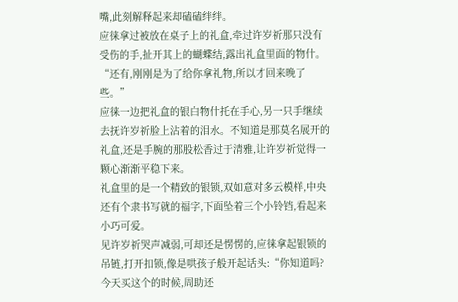嘴,此刻解释起来却磕磕绊绊。
应徕拿过被放在桌子上的礼盒,牵过许岁祈那只没有受伤的手,扯开其上的蝴蝶结,露出礼盒里面的物什。
“还有,刚刚是为了给你拿礼物,所以才回来晚了些。”
应徕一边把礼盒的银白物什托在手心,另一只手继续去抚许岁祈脸上沾着的泪水。不知道是那莫名展开的礼盒,还是手腕的那股松香过于清雅,让许岁祈觉得一颗心渐渐平稳下来。
礼盒里的是一个精致的银锁,双如意对多云模样,中央还有个隶书写就的福字,下面坠着三个小铃铛,看起来小巧可爱。
见许岁祈哭声减弱,可却还是愣愣的,应徕拿起银锁的吊链,打开扣锁,像是哄孩子般开起话头:“你知道吗?今天买这个的时候,周助还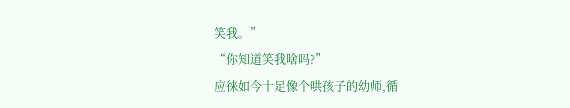笑我。”
“你知道笑我啥吗?”
应徕如今十足像个哄孩子的幼师,循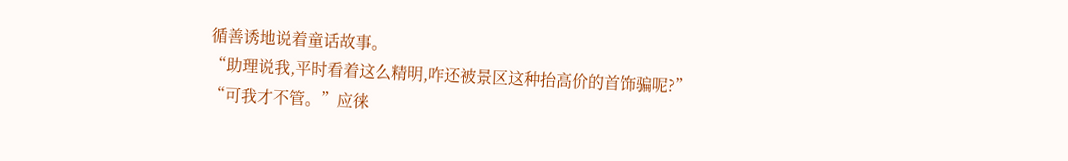循善诱地说着童话故事。
“助理说我,平时看着这么精明,咋还被景区这种抬高价的首饰骗呢?”
“可我才不管。”应徕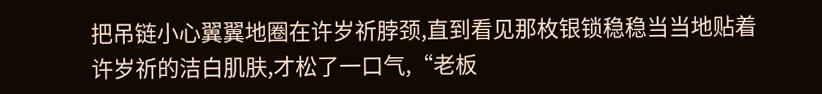把吊链小心翼翼地圈在许岁祈脖颈,直到看见那枚银锁稳稳当当地贴着许岁祈的洁白肌肤,才松了一口气,“老板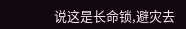说这是长命锁,避灾去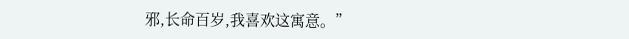邪,长命百岁,我喜欢这寓意。”